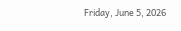Friday, June 5, 2026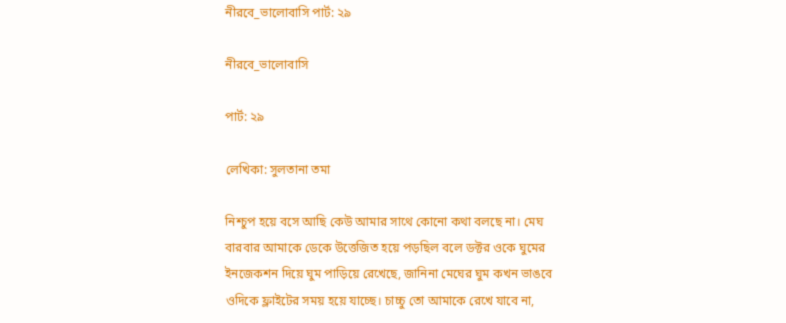নীরবে_ভালোবাসি পার্ট: ২৯

নীরবে_ভালোবাসি

পার্ট: ২৯

লেখিকা: সুলতানা তমা

নিশ্চুপ হয়ে বসে আছি কেউ আমার সাথে কোনো কথা বলছে না। মেঘ বারবার আমাকে ডেকে উত্তেজিত হয়ে পড়ছিল বলে ডক্টর ওকে ঘুমের ইনজেকশন দিয়ে ঘুম পাড়িয়ে রেখেছে, জানিনা মেঘের ঘুম কখন ভাঙবে ওদিকে ফ্লাইটের সময় হয়ে যাচ্ছে। চাচ্চু তো আমাকে রেখে যাবে না,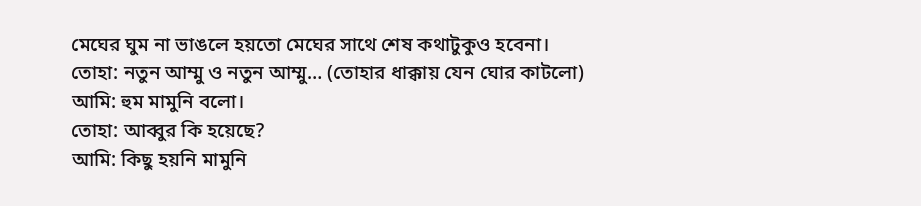মেঘের ঘুম না ভাঙলে হয়তো মেঘের সাথে শেষ কথাটুকুও হবেনা।
তোহা: নতুন আম্মু ও নতুন আম্মু… (তোহার ধাক্কায় যেন ঘোর কাটলো)
আমি: হুম মামুনি বলো।
তোহা: আব্বুর কি হয়েছে?
আমি: কিছু হয়নি মামুনি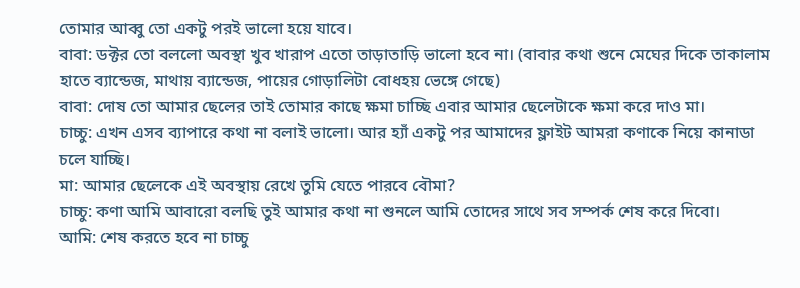তোমার আব্বু তো একটু পরই ভালো হয়ে যাবে।
বাবা: ডক্টর তো বললো অবস্থা খুব খারাপ এতো তাড়াতাড়ি ভালো হবে না। (বাবার কথা শুনে মেঘের দিকে তাকালাম হাতে ব্যান্ডেজ, মাথায় ব্যান্ডেজ, পায়ের গোড়ালিটা বোধহয় ভেঙ্গে গেছে)
বাবা: দোষ তো আমার ছেলের তাই তোমার কাছে ক্ষমা চাচ্ছি এবার আমার ছেলেটাকে ক্ষমা করে দাও মা।
চাচ্চু: এখন এসব ব্যাপারে কথা না বলাই ভালো। আর হ্যাঁ একটু পর আমাদের ফ্লাইট আমরা কণাকে নিয়ে কানাডা চলে যাচ্ছি।
মা: আমার ছেলেকে এই অবস্থায় রেখে তুমি যেতে পারবে বৌমা?
চাচ্চু: কণা আমি আবারো বলছি তুই আমার কথা না শুনলে আমি তোদের সাথে সব সম্পর্ক শেষ করে দিবো।
আমি: শেষ করতে হবে না চাচ্চু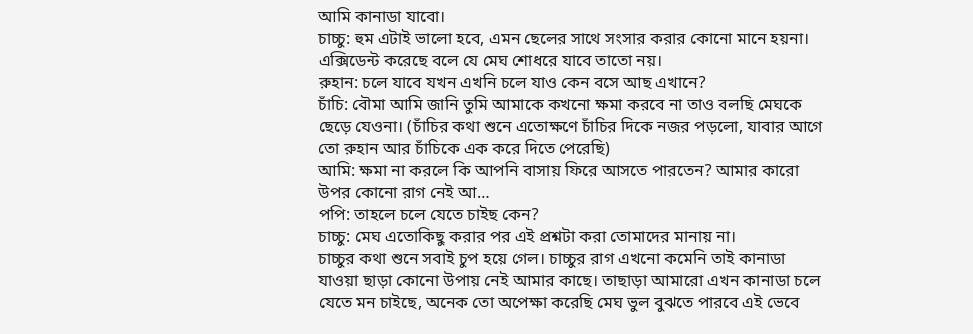আমি কানাডা যাবো।
চাচ্চু: হুম এটাই ভালো হবে, এমন ছেলের সাথে সংসার করার কোনো মানে হয়না। এক্সিডেন্ট করেছে বলে যে মেঘ শোধরে যাবে তাতো নয়।
রুহান: চলে যাবে যখন এখনি চলে যাও কেন বসে আছ এখানে?
চাঁচি: বৌমা আমি জানি তুমি আমাকে কখনো ক্ষমা করবে না তাও বলছি মেঘকে ছেড়ে যেওনা। (চাঁচির কথা শুনে এতোক্ষণে চাঁচির দিকে নজর পড়লো, যাবার আগে তো রুহান আর চাঁচিকে এক করে দিতে পেরেছি)
আমি: ক্ষমা না করলে কি আপনি বাসায় ফিরে আসতে পারতেন? আমার কারো উপর কোনো রাগ নেই আ…
পপি: তাহলে চলে যেতে চাইছ কেন?
চাচ্চু: মেঘ এতোকিছু করার পর এই প্রশ্নটা করা তোমাদের মানায় না।
চাচ্চুর কথা শুনে সবাই চুপ হয়ে গেল। চাচ্চুর রাগ এখনো কমেনি তাই কানাডা যাওয়া ছাড়া কোনো উপায় নেই আমার কাছে। তাছাড়া আমারো এখন কানাডা চলে যেতে মন চাইছে, অনেক তো অপেক্ষা করেছি মেঘ ভুল বুঝতে পারবে এই ভেবে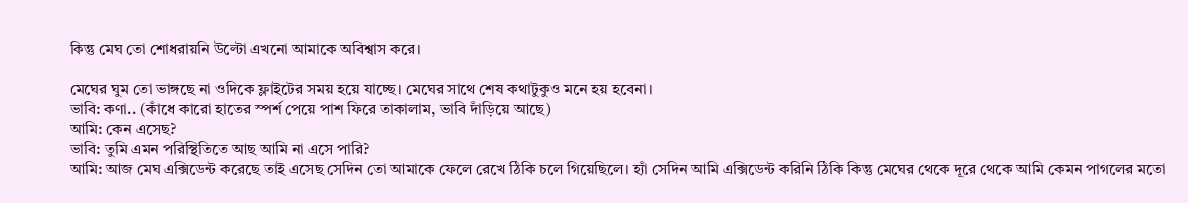কিন্তু মেঘ তো শোধরায়নি উল্টো এখনো আমাকে অবিশ্বাস করে।

মেঘের ঘুম তো ভাঙ্গছে না ওদিকে ফ্লাইটের সময় হয়ে যাচ্ছে। মেঘের সাথে শেষ কথাটুকুও মনে হয় হবেনা।
ভাবি: কণা.. (কাঁধে কারো হাতের স্পর্শ পেয়ে পাশ ফিরে তাকালাম, ভাবি দাঁড়িয়ে আছে)
আমি: কেন এসেছ?
ভাবি: তুমি এমন পরিস্থিতিতে আছ আমি না এসে পারি?
আমি: আজ মেঘ এক্সিডেন্ট করেছে তাই এসেছ সেদিন তো আমাকে ফেলে রেখে ঠিকি চলে গিয়েছিলে। হ্যাঁ সেদিন আমি এক্সিডেন্ট করিনি ঠিকি কিন্তু মেঘের থেকে দূরে থেকে আমি কেমন পাগলের মতো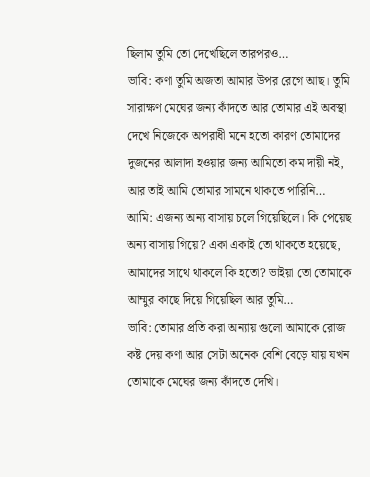ছিলাম তুমি তো দেখেছিলে তারপরও…
ভাবি: কণা তুমি অজতা আমার উপর রেগে আছ। তুমি সারাক্ষণ মেঘের জন্য কাঁদতে আর তোমার এই অবস্থা দেখে নিজেকে অপরাধী মনে হতো কারণ তোমাদের দুজনের আলাদা হওয়ার জন্য আমিতো কম দায়ী নই, আর তাই আমি তোমার সামনে থাকতে পারিনি…
আমি: এজন্য অন্য বাসায় চলে গিয়েছিলে। কি পেয়েছ অন্য বাসায় গিয়ে? একা একাই তো থাকতে হয়েছে, আমাদের সাথে থাকলে কি হতো? ভাইয়া তো তোমাকে আম্মুর কাছে দিয়ে গিয়েছিল আর তুমি…
ভাবি: তোমার প্রতি করা অন্যায় গুলো আমাকে রোজ কষ্ট দেয় কণা আর সেটা অনেক বেশি বেড়ে যায় যখন তোমাকে মেঘের জন্য কাঁদতে দেখি।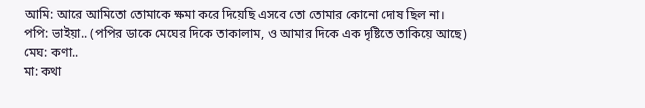আমি: আরে আমিতো তোমাকে ক্ষমা করে দিয়েছি এসবে তো তোমার কোনো দোষ ছিল না।
পপি: ভাইয়া.. (পপির ডাকে মেঘের দিকে তাকালাম, ও আমার দিকে এক দৃষ্টিতে তাকিয়ে আছে)
মেঘ: কণা..
মা: কথা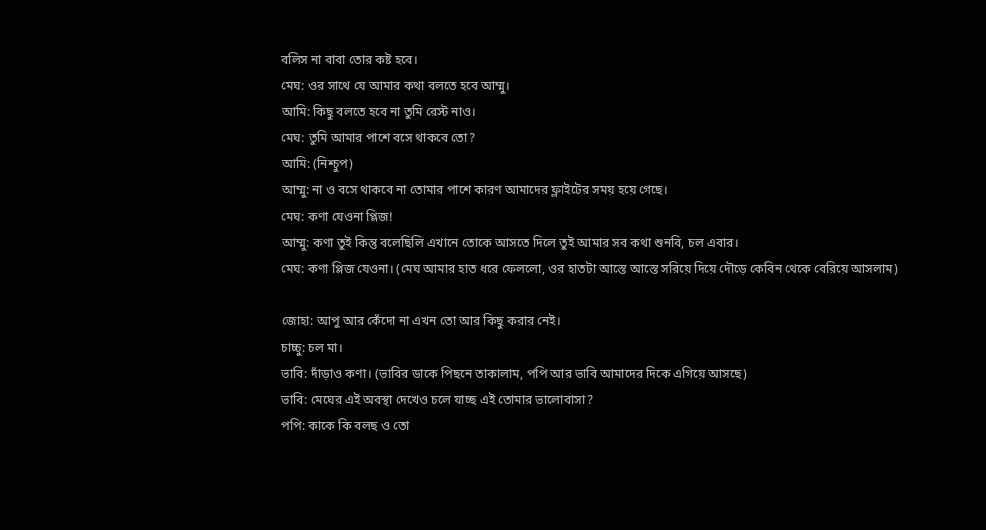বলিস না বাবা তোর কষ্ট হবে।
মেঘ: ওর সাথে যে আমার কথা বলতে হবে আম্মু।
আমি: কিছু বলতে হবে না তুমি রেস্ট নাও।
মেঘ: তুমি আমার পাশে বসে থাকবে তো?
আমি: (নিশ্চুপ)
আম্মু: না ও বসে থাকবে না তোমার পাশে কারণ আমাদের ফ্লাইটের সময় হয়ে গেছে।
মেঘ: কণা যেওনা প্লিজ!
আম্মু: কণা তুই কিন্তু বলেছিলি এখানে তোকে আসতে দিলে তুই আমার সব কথা শুনবি, চল এবার।
মেঘ: কণা প্লিজ যেওনা। (মেঘ আমার হাত ধরে ফেললো, ওর হাতটা আস্তে আস্তে সরিয়ে দিয়ে দৌড়ে কেবিন থেকে বেরিয়ে আসলাম)

জোহা: আপু আর কেঁদো না এখন তো আর কিছু করার নেই।
চাচ্চু: চল মা।
ভাবি: দাঁড়াও কণা। (ভাবির ডাকে পিছনে তাকালাম, পপি আর ভাবি আমাদের দিকে এগিয়ে আসছে)
ভাবি: মেঘের এই অবস্থা দেখেও চলে যাচ্ছ এই তোমার ভালোবাসা?
পপি: কাকে কি বলছ ও তো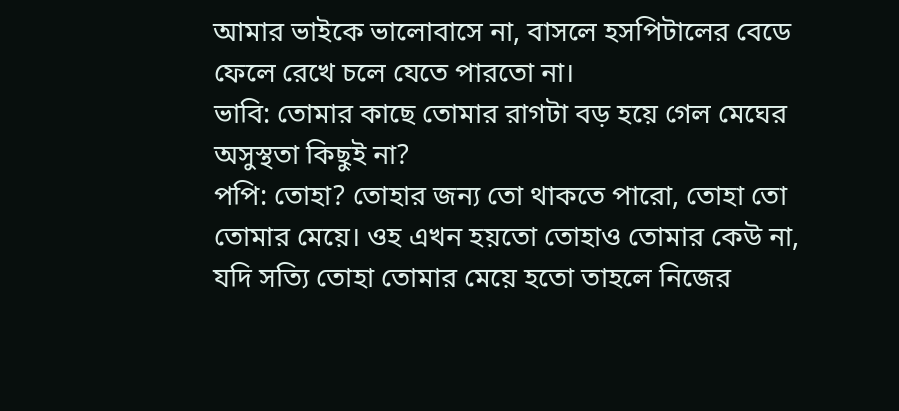আমার ভাইকে ভালোবাসে না, বাসলে হসপিটালের বেডে ফেলে রেখে চলে যেতে পারতো না।
ভাবি: তোমার কাছে তোমার রাগটা বড় হয়ে গেল মেঘের অসুস্থতা কিছুই না?
পপি: তোহা? তোহার জন্য তো থাকতে পারো, তোহা তো তোমার মেয়ে। ওহ এখন হয়তো তোহাও তোমার কেউ না, যদি সত্যি তোহা তোমার মেয়ে হতো তাহলে নিজের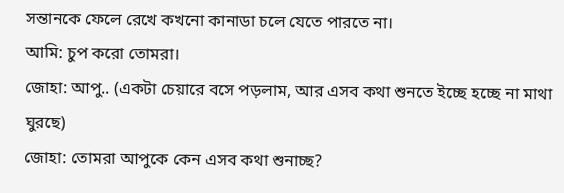সন্তানকে ফেলে রেখে কখনো কানাডা চলে যেতে পারতে না।
আমি: চুপ করো তোমরা।
জোহা: আপু.. (একটা চেয়ারে বসে পড়লাম, আর এসব কথা শুনতে ইচ্ছে হচ্ছে না মাথা ঘুরছে)
জোহা: তোমরা আপুকে কেন এসব কথা শুনাচ্ছ?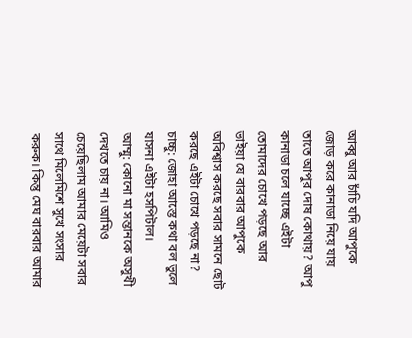আব্বু আর চাঁচি যদি আপুকে জোড় করে কানাডা নিয়ে যায় তাতে আপুর দোষ কোথায়? আপু কানাডা চলে যাচ্ছে এইটা তোমাদের চোখে পড়ছে আর ভাইয়া যে বারবার আপুকে অবিশ্বাস করছে সবার সামনে ছোট করছে এইটা চোখে পড়ছে না?
চাচ্চু: জোহা আস্তে কথা বল ভুলে যাসনা এইটা হসপিটাল।
আম্মু: কোনো মা সন্তানকে অসুখী দেখতে চায় না। আমিও চেয়েছিলাম আমার মেয়েটা সবার সাথে মিলেমিশে সুখে সংসার করুক। কিন্তু মেঘ বারবার আমার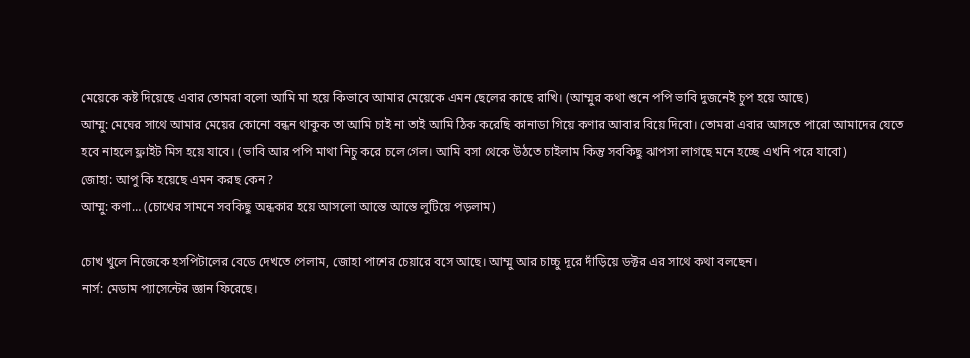মেয়েকে কষ্ট দিয়েছে এবার তোমরা বলো আমি মা হয়ে কিভাবে আমার মেয়েকে এমন ছেলের কাছে রাখি। (আম্মুর কথা শুনে পপি ভাবি দুজনেই চুপ হয়ে আছে)
আম্মু: মেঘের সাথে আমার মেয়ের কোনো বন্ধন থাকুক তা আমি চাই না তাই আমি ঠিক করেছি কানাডা গিয়ে কণার আবার বিয়ে দিবো। তোমরা এবার আসতে পারো আমাদের যেতে হবে নাহলে ফ্লাইট মিস হয়ে যাবে। (ভাবি আর পপি মাথা নিচু করে চলে গেল। আমি বসা থেকে উঠতে চাইলাম কিন্তু সবকিছু ঝাপসা লাগছে মনে হচ্ছে এখনি পরে যাবো)
জোহা: আপু কি হয়েছে এমন করছ কেন?
আম্মু: কণা… (চোখের সামনে সবকিছু অন্ধকার হয়ে আসলো আস্তে আস্তে লুটিয়ে পড়লাম)

চোখ খুলে নিজেকে হসপিটালের বেডে দেখতে পেলাম, জোহা পাশের চেয়ারে বসে আছে। আম্মু আর চাচ্চু দূরে দাঁড়িয়ে ডক্টর এর সাথে কথা বলছেন।
নার্স: মেডাম প্যাসেন্টের জ্ঞান ফিরেছে।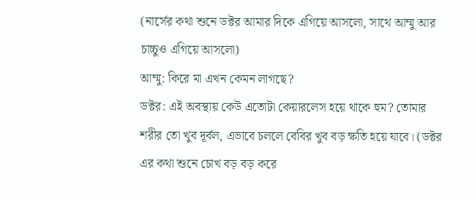(নার্সের কথা শুনে ডক্টর আমার দিকে এগিয়ে আসলো, সাথে আম্মু আর চাচ্চুও এগিয়ে আসলো)
আম্মু: কিরে মা এখন কেমন লাগছে?
ডক্টর: এই অবস্থায় কেউ এতোটা কেয়ারলেস হয়ে থাকে হুম? তোমার শরীর তো খুব দূর্বল, এভাবে চললে বেবির খুব বড় ক্ষতি হয়ে যাবে। (ডক্টর এর কথা শুনে চোখ বড় বড় করে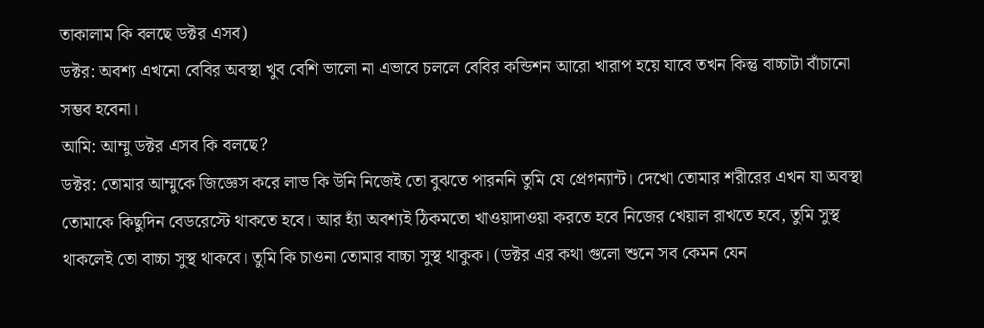তাকালাম কি বলছে ডক্টর এসব)
ডক্টর: অবশ্য এখনো বেবির অবস্থা খুব বেশি ভালো না এভাবে চললে বেবির কন্ডিশন আরো খারাপ হয়ে যাবে তখন কিন্তু বাচ্চাটা বাঁচানো সম্ভব হবেনা।
আমি: আম্মু ডক্টর এসব কি বলছে?
ডক্টর: তোমার আম্মুকে জিজ্ঞেস করে লাভ কি উনি নিজেই তো বুঝতে পারননি তুমি যে প্রেগন্যান্ট। দেখো তোমার শরীরের এখন যা অবস্থা তোমাকে কিছুদিন বেডরেস্টে থাকতে হবে। আর হ্যাঁ অবশ্যই ঠিকমতো খাওয়াদাওয়া করতে হবে নিজের খেয়াল রাখতে হবে, তুমি সুস্থ থাকলেই তো বাচ্চা সুস্থ থাকবে। তুমি কি চাওনা তোমার বাচ্চা সুস্থ থাকুক। (ডক্টর এর কথা গুলো শুনে সব কেমন যেন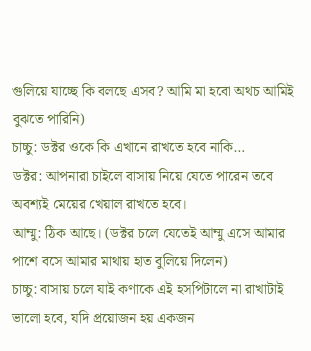গুলিয়ে যাচ্ছে কি বলছে এসব? আমি মা হবো অথচ আমিই বুঝতে পারিনি)
চাচ্চু: ডক্টর ওকে কি এখানে রাখতে হবে নাকি…
ডক্টর: আপনারা চাইলে বাসায় নিয়ে যেতে পারেন তবে অবশ্যই মেয়ের খেয়াল রাখতে হবে।
আম্মু: ঠিক আছে। (ডক্টর চলে যেতেই আম্মু এসে আমার পাশে বসে আমার মাথায় হাত বুলিয়ে দিলেন)
চাচ্চু: বাসায় চলে যাই কণাকে এই হসপিটালে না রাখাটাই ভালো হবে, যদি প্রয়োজন হয় একজন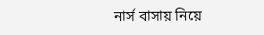নার্স বাসায় নিয়ে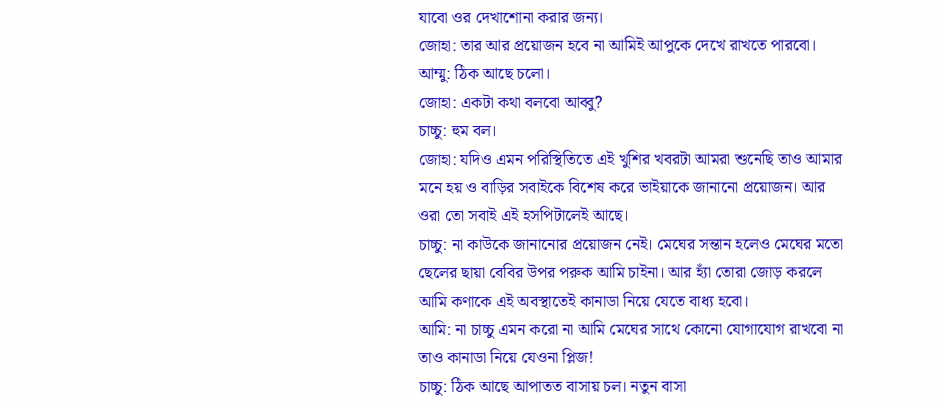যাবো ওর দেখাশোনা করার জন্য।
জোহা: তার আর প্রয়োজন হবে না আমিই আপুকে দেখে রাখতে পারবো।
আম্মু: ঠিক আছে চলো।
জোহা: একটা কথা বলবো আব্বু?
চাচ্চু: হুম বল।
জোহা: যদিও এমন পরিস্থিতিতে এই খুশির খবরটা আমরা শুনেছি তাও আমার মনে হয় ও বাড়ির সবাইকে বিশেষ করে ভাইয়াকে জানানো প্রয়োজন। আর ওরা তো সবাই এই হসপিটালেই আছে।
চাচ্চু: না কাউকে জানানোর প্রয়োজন নেই। মেঘের সন্তান হলেও মেঘের মতো ছেলের ছায়া বেবির উপর পরুক আমি চাইনা। আর হ্যাঁ তোরা জোড় করলে আমি কণাকে এই অবস্থাতেই কানাডা নিয়ে যেতে বাধ্য হবো।
আমি: না চাচ্চু এমন করো না আমি মেঘের সাথে কোনো যোগাযোগ রাখবো না তাও কানাডা নিয়ে যেওনা প্লিজ!
চাচ্চু: ঠিক আছে আপাতত বাসায় চল। নতুন বাসা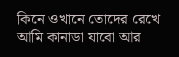কিনে ওখানে তোদের রেখে আমি কানাডা যাবো আর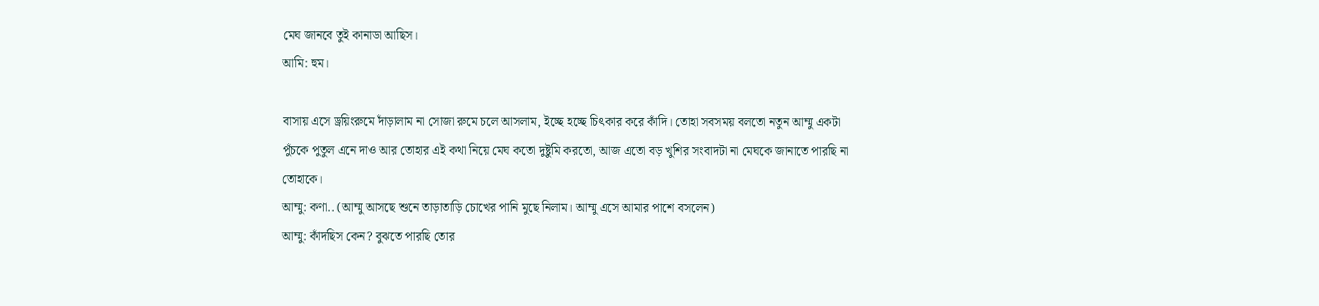মেঘ জানবে তুই কানাডা আছিস।
আমি: হুম।

বাসায় এসে ড্রয়িংরুমে দাঁড়ালাম না সোজা রুমে চলে আসলাম, ইচ্ছে হচ্ছে চিৎকার করে কাঁদি। তোহা সবসময় বলতো নতুন আম্মু একটা পুঁচকে পুতুল এনে দাও আর তোহার এই কথা নিয়ে মেঘ কতো দুষ্টুমি করতো, আজ এতো বড় খুশির সংবাদটা না মেঘকে জানাতে পারছি না তোহাকে।
আম্মু: কণা.. (আম্মু আসছে শুনে তাড়াতাড়ি চোখের পানি মুছে নিলাম। আম্মু এসে আমার পাশে বসলেন)
আম্মু: কাঁদছিস কেন? বুঝতে পারছি তোর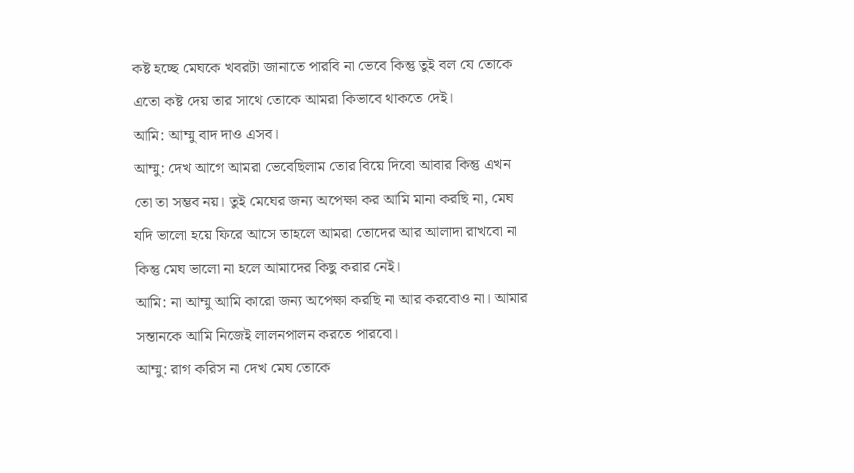কষ্ট হচ্ছে মেঘকে খবরটা জানাতে পারবি না ভেবে কিন্তু তুই বল যে তোকে এতো কষ্ট দেয় তার সাথে তোকে আমরা কিভাবে থাকতে দেই।
আমি: আম্মু বাদ দাও এসব।
আম্মু: দেখ আগে আমরা ভেবেছিলাম তোর বিয়ে দিবো আবার কিন্তু এখন তো তা সম্ভব নয়। তুই মেঘের জন্য অপেক্ষা কর আমি মানা করছি না, মেঘ যদি ভালো হয়ে ফিরে আসে তাহলে আমরা তোদের আর আলাদা রাখবো না কিন্তু মেঘ ভালো না হলে আমাদের কিছু করার নেই।
আমি: না আম্মু আমি কারো জন্য অপেক্ষা করছি না আর করবোও না। আমার সন্তানকে আমি নিজেই লালনপালন করতে পারবো।
আম্মু: রাগ করিস না দেখ মেঘ তোকে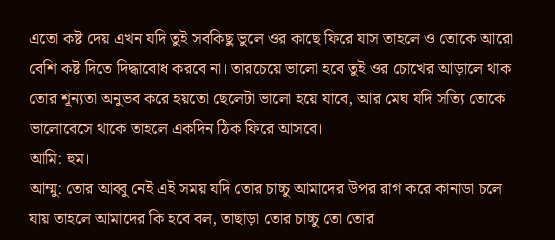এতো কষ্ট দেয় এখন যদি তুই সবকিছু ভুলে ওর কাছে ফিরে যাস তাহলে ও তোকে আরো বেশি কষ্ট দিতে দিদ্ধাবোধ করবে না। তারচেয়ে ভালো হবে তুই ওর চোখের আড়ালে থাক তোর শূন্যতা অনুভব করে হয়তো ছেলেটা ভালো হয়ে যাবে, আর মেঘ যদি সত্যি তোকে ভালোবেসে থাকে তাহলে একদিন ঠিক ফিরে আসবে।
আমি: হুম।
আম্মু: তোর আব্বু নেই এই সময় যদি তোর চাচ্চু আমাদের উপর রাগ করে কানাডা চলে যায় তাহলে আমাদের কি হবে বল, তাছাড়া তোর চাচ্চু তো তোর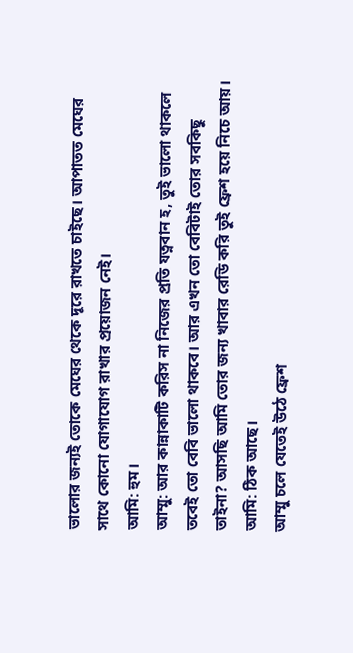ভালোর জন্যই তোকে মেঘের থেকে দূরে রাখতে চাইছে। আপাতত মেঘের সাথে কোনো যোগাযোগ রাখার প্রয়োজন নেই।
আমি: হুম।
আম্মু: আর কান্নাকাটি করিস না নিজের প্রতি যত্নবান হ, তুই ভালো থাকলে তবেই তো বেবি ভালো থাকবে। আর এখন তো বেবিটাই তোর সবকিছু তাইনা? আসছি আমি তোর জন্য খাবার রেডি করি তুই ফ্রেশ হয়ে নিচে আয়।
আমি: ঠিক আছে।
আম্মু চলে যেতেই উঠে ফ্রেশ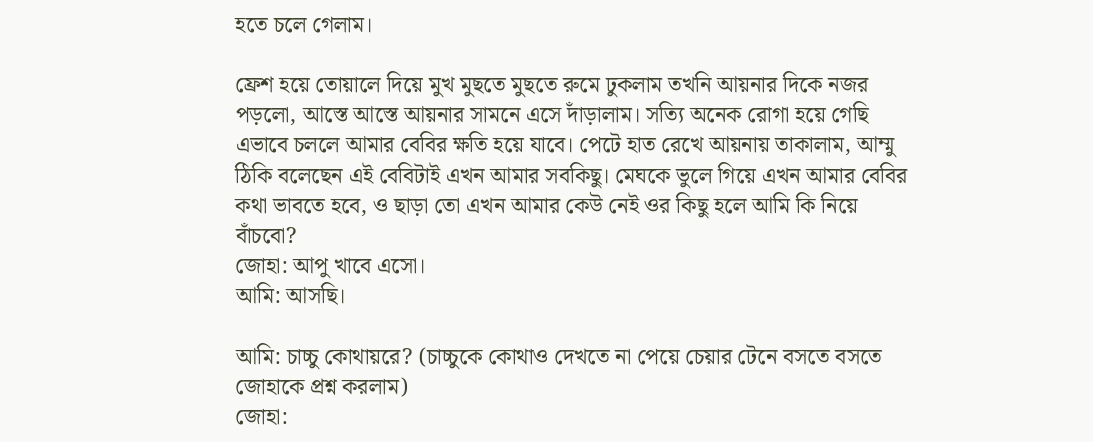হতে চলে গেলাম।

ফ্রেশ হয়ে তোয়ালে দিয়ে মুখ মুছতে মুছতে রুমে ঢুকলাম তখনি আয়নার দিকে নজর পড়লো, আস্তে আস্তে আয়নার সামনে এসে দাঁড়ালাম। সত্যি অনেক রোগা হয়ে গেছি এভাবে চললে আমার বেবির ক্ষতি হয়ে যাবে। পেটে হাত রেখে আয়নায় তাকালাম, আম্মু ঠিকি বলেছেন এই বেবিটাই এখন আমার সবকিছু। মেঘকে ভুলে গিয়ে এখন আমার বেবির কথা ভাবতে হবে, ও ছাড়া তো এখন আমার কেউ নেই ওর কিছু হলে আমি কি নিয়ে বাঁচবো?
জোহা: আপু খাবে এসো।
আমি: আসছি।

আমি: চাচ্চু কোথায়রে? (চাচ্চুকে কোথাও দেখতে না পেয়ে চেয়ার টেনে বসতে বসতে জোহাকে প্রশ্ন করলাম)
জোহা: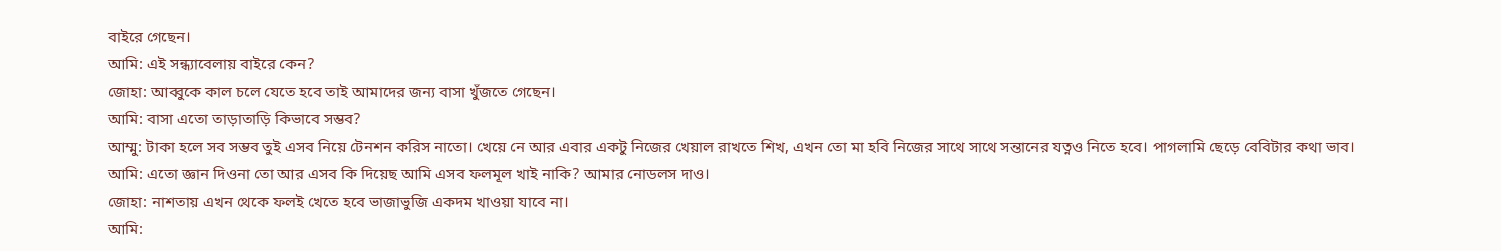বাইরে গেছেন।
আমি: এই সন্ধ্যাবেলায় বাইরে কেন?
জোহা: আব্বুকে কাল চলে যেতে হবে তাই আমাদের জন্য বাসা খুঁজতে গেছেন।
আমি: বাসা এতো তাড়াতাড়ি কিভাবে সম্ভব?
আম্মু: টাকা হলে সব সম্ভব তুই এসব নিয়ে টেনশন করিস নাতো। খেয়ে নে আর এবার একটু নিজের খেয়াল রাখতে শিখ, এখন তো মা হবি নিজের সাথে সাথে সন্তানের যত্নও নিতে হবে। পাগলামি ছেড়ে বেবিটার কথা ভাব।
আমি: এতো জ্ঞান দিওনা তো আর এসব কি দিয়েছ আমি এসব ফলমূল খাই নাকি? আমার নোডলস দাও।
জোহা: নাশতায় এখন থেকে ফলই খেতে হবে ভাজাভুজি একদম খাওয়া যাবে না।
আমি: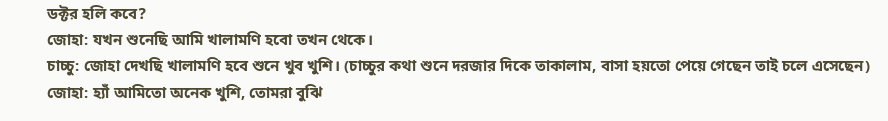ডক্টর হলি কবে?
জোহা: যখন শুনেছি আমি খালামণি হবো তখন থেকে।
চাচ্চু: জোহা দেখছি খালামণি হবে শুনে খুব খুশি। (চাচ্চুর কথা শুনে দরজার দিকে তাকালাম, বাসা হয়তো পেয়ে গেছেন তাই চলে এসেছেন)
জোহা: হ্যাঁ আমিতো অনেক খুশি, তোমরা বুঝি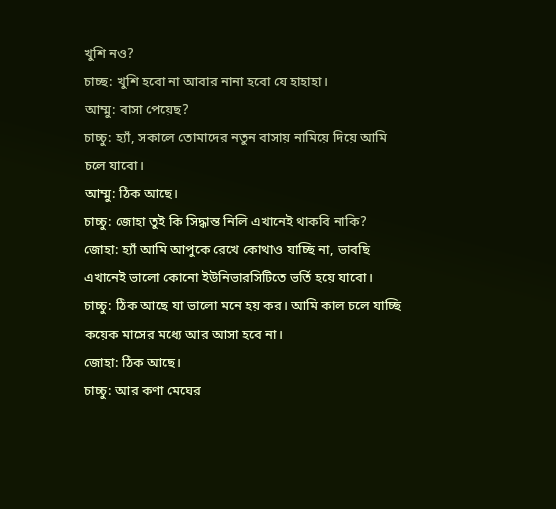খুশি নও?
চাচ্ছ: খুশি হবো না আবার নানা হবো যে হাহাহা।
আম্মু: বাসা পেয়েছ?
চাচ্চু: হ্যাঁ, সকালে তোমাদের নতুন বাসায় নামিয়ে দিয়ে আমি চলে যাবো।
আম্মু: ঠিক আছে।
চাচ্চু: জোহা তুই কি সিদ্ধান্ত নিলি এখানেই থাকবি নাকি?
জোহা: হ্যাঁ আমি আপুকে রেখে কোথাও যাচ্ছি না, ভাবছি এখানেই ভালো কোনো ইউনিভারসিটিতে ভর্তি হয়ে যাবো।
চাচ্চু: ঠিক আছে যা ভালো মনে হয় কর। আমি কাল চলে যাচ্ছি কয়েক মাসের মধ্যে আর আসা হবে না।
জোহা: ঠিক আছে।
চাচ্চু: আর কণা মেঘের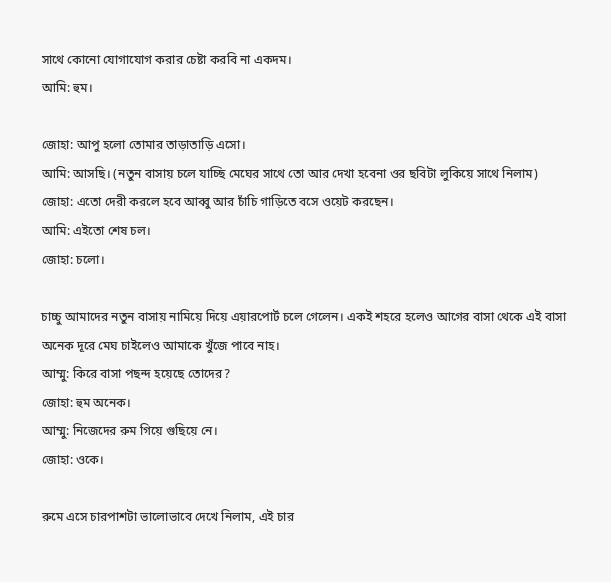সাথে কোনো যোগাযোগ করার চেষ্টা করবি না একদম।
আমি: হুম।

জোহা: আপু হলো তোমার তাড়াতাড়ি এসো।
আমি: আসছি। (নতুন বাসায় চলে যাচ্ছি মেঘের সাথে তো আর দেখা হবেনা ওর ছবিটা লুকিয়ে সাথে নিলাম)
জোহা: এতো দেরী করলে হবে আব্বু আর চাঁচি গাড়িতে বসে ওয়েট করছেন।
আমি: এইতো শেষ চল।
জোহা: চলো।

চাচ্চু আমাদের নতুন বাসায় নামিয়ে দিয়ে এয়ারপোর্ট চলে গেলেন। একই শহরে হলেও আগের বাসা থেকে এই বাসা অনেক দূরে মেঘ চাইলেও আমাকে খুঁজে পাবে নাহ।
আম্মু: কিরে বাসা পছন্দ হয়েছে তোদের?
জোহা: হুম অনেক।
আম্মু: নিজেদের রুম গিয়ে গুছিয়ে নে।
জোহা: ওকে।

রুমে এসে চারপাশটা ভালোভাবে দেখে নিলাম, এই চার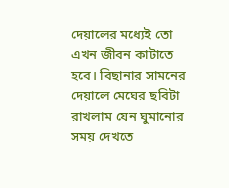দেয়ালের মধ্যেই তো এখন জীবন কাটাতে হবে। বিছানার সামনের দেয়ালে মেঘের ছবিটা রাখলাম যেন ঘুমানোর সময় দেখতে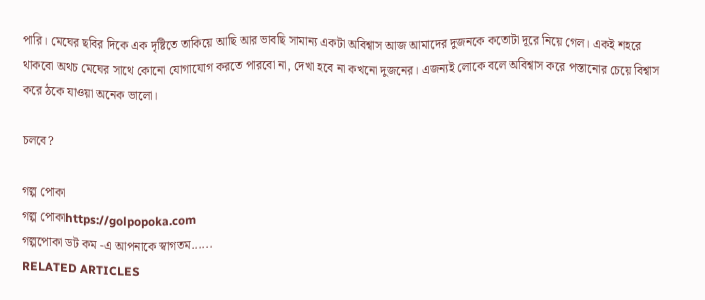পারি। মেঘের ছবির দিকে এক দৃষ্টিতে তাকিয়ে আছি আর ভাবছি সামান্য একটা অবিশ্বাস আজ আমাদের দুজনকে কতোটা দূরে নিয়ে গেল। একই শহরে থাকবো অথচ মেঘের সাথে কোনো যোগাযোগ করতে পারবো না, দেখা হবে না কখনো দুজনের। এজন্যই লোকে বলে অবিশ্বাস করে পস্তানোর চেয়ে বিশ্বাস করে ঠকে যাওয়া অনেক ভালো।

চলবে?

গল্প পোকা
গল্প পোকাhttps://golpopoka.com
গল্পপোকা ডট কম -এ আপনাকে স্বাগতম......
RELATED ARTICLES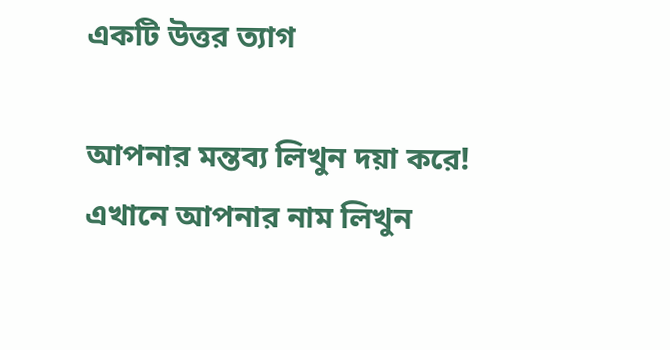একটি উত্তর ত্যাগ

আপনার মন্তব্য লিখুন দয়া করে!
এখানে আপনার নাম লিখুন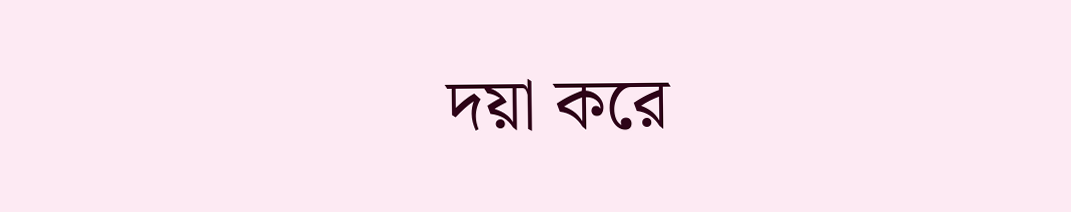দয়া করে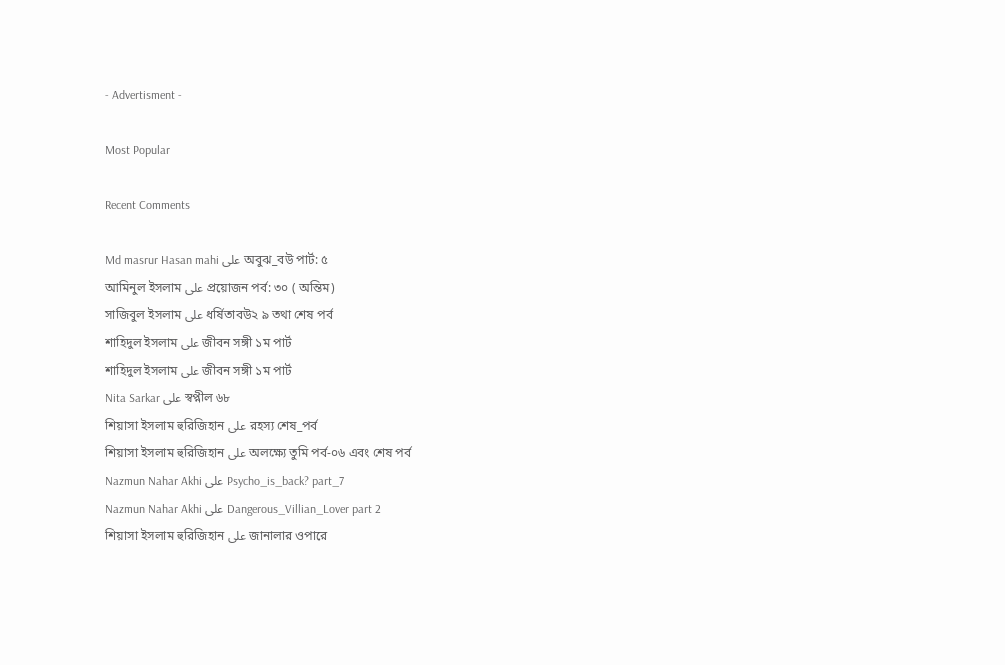- Advertisment -

Most Popular

Recent Comments

Md masrur Hasan mahi على অবুঝ_বউ পার্ট: ৫
আমিনুল ইসলাম على প্রয়োজন পর্ব: ৩০ ( অন্তিম)
সাজিবুল ইসলাম على ধর্ষিতাবউ২ ৯ তথা শেষ পর্ব
শাহিদুল ইসলাম على জীবন সঙ্গী ১ম পার্ট
শাহিদুল ইসলাম على জীবন সঙ্গী ১ম পার্ট
Nita Sarkar على স্বপ্নীল ৬৮
শিয়াসা ইসলাম হুরিজিহান على রহস্য শেষ_পর্ব
শিয়াসা ইসলাম হুরিজিহান على অলক্ষ্যে তুমি পর্ব-০৬ এবং শেষ পর্ব
Nazmun Nahar Akhi على Psycho_is_back? part_7
Nazmun Nahar Akhi على Dangerous_Villian_Lover part 2
শিয়াসা ইসলাম হুরিজিহান على জানালার ওপারে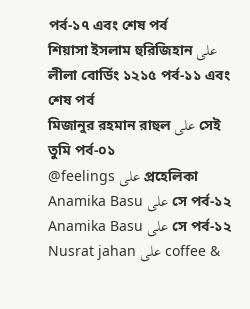পর্ব-১৭ এবং শেষ পর্ব
শিয়াসা ইসলাম হুরিজিহান على লীলা বোর্ডিং ১২১৫ পর্ব-১১ এবং শেষ পর্ব
মিজানুর রহমান রাহুল على সেই তুমি পর্ব-০১
@feelings على প্রহেলিকা
Anamika Basu على সে পর্ব-১২
Anamika Basu على সে পর্ব-১২
Nusrat jahan على coffee &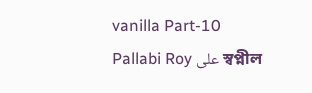vanilla Part-10
Pallabi Roy على স্বপ্নীল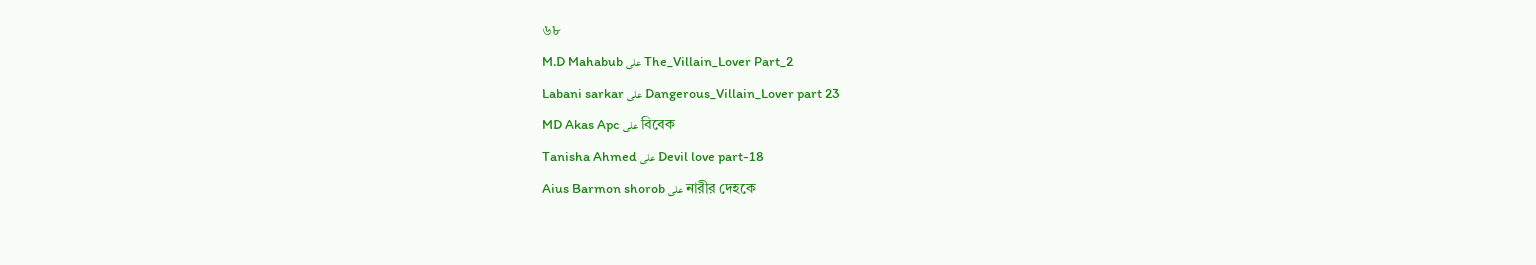৬৮
M.D Mahabub على The_Villain_Lover Part_2
Labani sarkar على Dangerous_Villain_Lover part 23
MD Akas Apc على বিবেক
Tanisha Ahmed على Devil love part-18
Aius Barmon shorob على নারীর দেহকে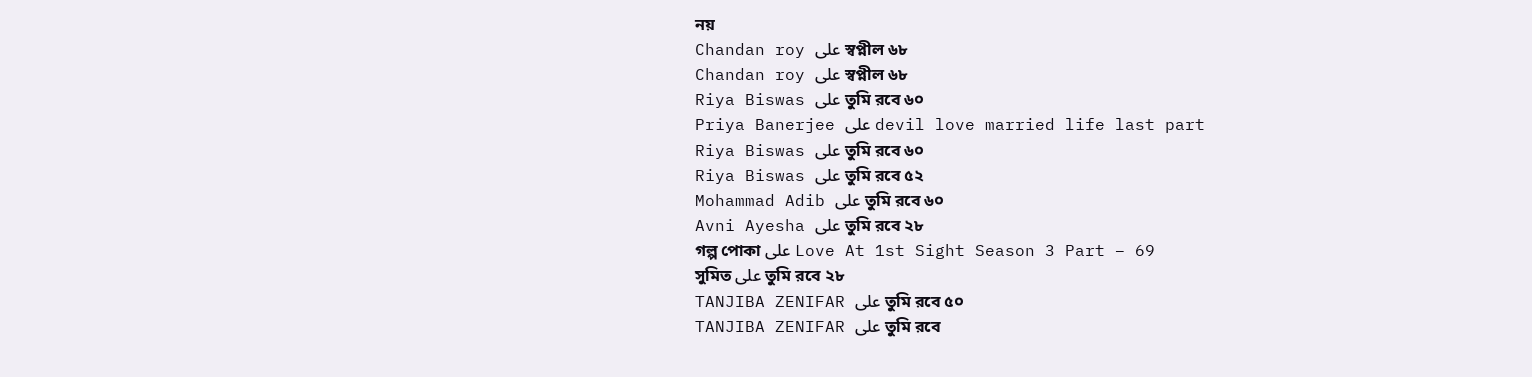নয়
Chandan roy على স্বপ্নীল ৬৮
Chandan roy على স্বপ্নীল ৬৮
Riya Biswas على তুমি রবে ৬০
Priya Banerjee على devil love married life last part
Riya Biswas على তুমি রবে ৬০
Riya Biswas على তুমি রবে ৫২
Mohammad Adib على তুমি রবে ৬০
Avni Ayesha على তুমি রবে ২৮
গল্প পোকা على Love At 1st Sight Season 3 Part – 69
সুমিত على তুমি রবে ২৮
TANJIBA ZENIFAR على তুমি রবে ৫০
TANJIBA ZENIFAR على তুমি রবে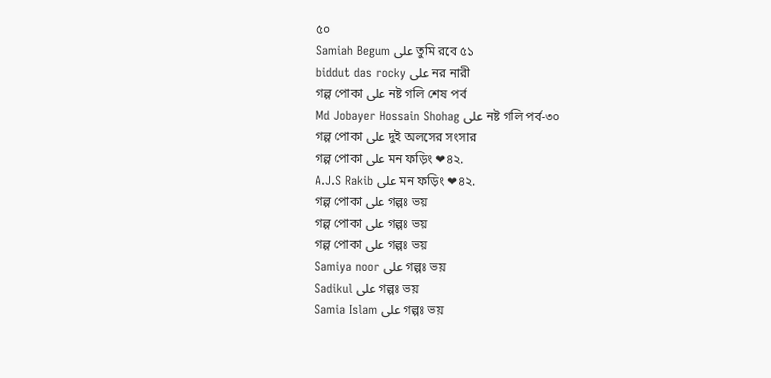৫০
Samiah Begum على তুমি রবে ৫১
biddut das rocky على নর নারী
গল্প পোকা على নষ্ট গলি শেষ পর্ব
Md Jobayer Hossain Shohag على নষ্ট গলি পর্ব-৩০
গল্প পোকা على দুই অলসের সংসার
গল্প পোকা على মন ফড়িং ❤৪২.
A.J.S Rakib على মন ফড়িং ❤৪২.
গল্প পোকা على গল্পঃ ভয়
গল্প পোকা على গল্পঃ ভয়
গল্প পোকা على গল্পঃ ভয়
Samiya noor على গল্পঃ ভয়
Sadikul على গল্পঃ ভয়
Samia Islam على গল্পঃ ভয়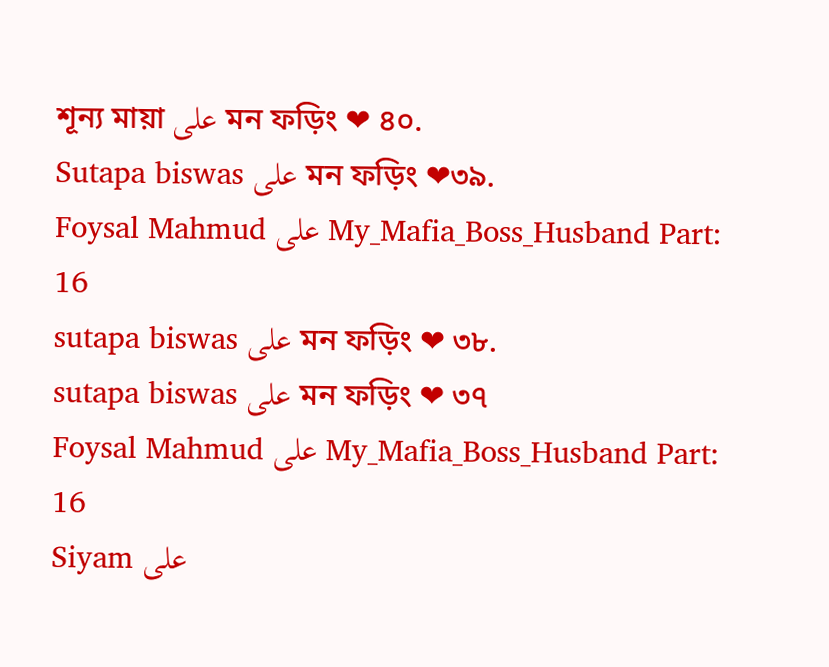শূন্য মায়া على মন ফড়িং ❤ ৪০.
Sutapa biswas على মন ফড়িং ❤৩৯.
Foysal Mahmud على My_Mafia_Boss_Husband Part: 16
sutapa biswas على মন ফড়িং ❤ ৩৮.
sutapa biswas على মন ফড়িং ❤ ৩৭
Foysal Mahmud على My_Mafia_Boss_Husband Part: 16
Siyam على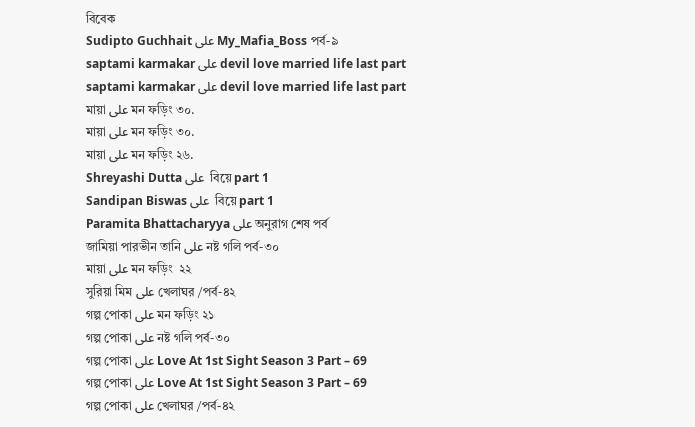বিবেক
Sudipto Guchhait على My_Mafia_Boss পর্ব-৯
saptami karmakar على devil love married life last part
saptami karmakar على devil love married life last part
মায়া على মন ফড়িং ৩০.
মায়া على মন ফড়িং ৩০.
মায়া على মন ফড়িং ২৬.
Shreyashi Dutta على  বিয়ে part 1
Sandipan Biswas على  বিয়ে part 1
Paramita Bhattacharyya على অনুরাগ শেষ পর্ব
জামিয়া পারভীন তানি على নষ্ট গলি পর্ব-৩০
মায়া على মন ফড়িং  ২২
সুরিয়া মিম على খেলাঘর /পর্ব-৪২
গল্প পোকা على মন ফড়িং ২১
গল্প পোকা على নষ্ট গলি পর্ব-৩০
গল্প পোকা على Love At 1st Sight Season 3 Part – 69
গল্প পোকা على Love At 1st Sight Season 3 Part – 69
গল্প পোকা على খেলাঘর /পর্ব-৪২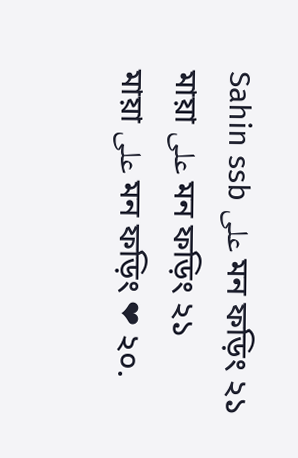Sahin ssb على মন ফড়িং ২১
মায়া على মন ফড়িং ২১
মায়া على মন ফড়িং ❤ ২০.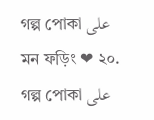গল্প পোকা على মন ফড়িং ❤ ২০.
গল্প পোকা على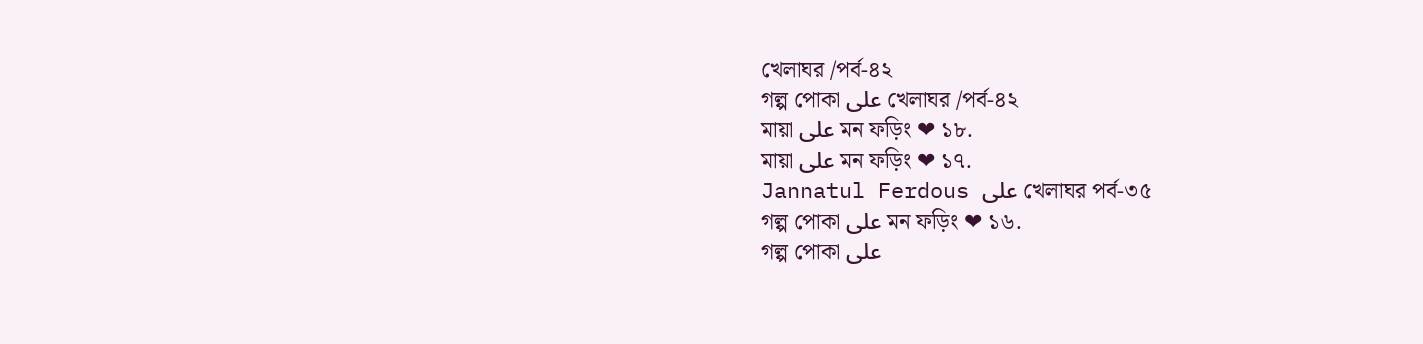খেলাঘর /পর্ব-৪২
গল্প পোকা على খেলাঘর /পর্ব-৪২
মায়া على মন ফড়িং ❤ ১৮.
মায়া على মন ফড়িং ❤ ১৭.
Jannatul Ferdous على খেলাঘর পর্ব-৩৫
গল্প পোকা على মন ফড়িং ❤ ১৬.
গল্প পোকা على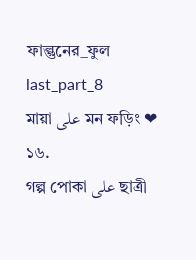ফাল্গুনের_ফুল last_part_8
মায়া على মন ফড়িং ❤ ১৬.
গল্প পোকা على ছাত্রী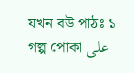যখন বউ পাঠঃ ১
গল্প পোকা على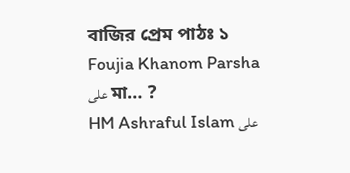বাজির প্রেম পাঠঃ ১
Foujia Khanom Parsha على মা… ?
HM Ashraful Islam على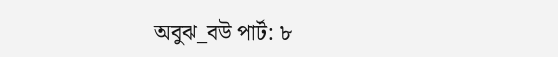অবুঝ_বউ পার্ট: ৮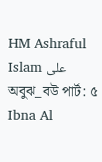HM Ashraful Islam على অবুঝ_বউ পার্ট: ৫
Ibna Al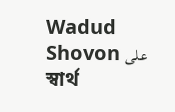Wadud Shovon على স্বার্থ